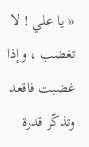« يا علي ! لا تغضب ، وإذا غضبت فاقعد وتذكّر قدرة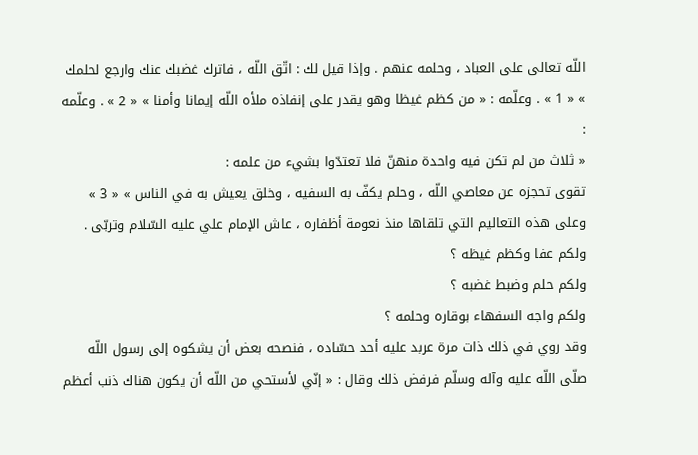اللّه تعالى على العباد ، وحلمه عنهم . وإذا قيل لك : اتّق اللّه ، فاترك غضبك عنك وارجع لحلمك » « 1 » . وعلّمه : « من كظم غيظا وهو يقدر على إنفاذه ملأه اللّه إيمانا وأمنا » « 2 » . وعلّمه :
« ثلاث من لم تكن فيه واحدة منهنّ فلا تعتدّوا بشيء من علمه :
تقوى تحجزه عن معاصي اللّه ، وحلم يكفّ به السفيه ، وخلق يعيش به في الناس » « 3 » وعلى هذه التعاليم التي تلقاها منذ نعومة أظفاره ، عاش الإمام علي عليه السّلام وتربّى .
ولكم عفا وكظم غيظه ؟
ولكم حلم وضبط غضبه ؟
ولكم واجه السفهاء بوقاره وحلمه ؟
وقد روي في ذلك ذات مرة عربد عليه أحد حسّاده ، فنصحه بعض أن يشكوه إلى رسول اللّه صلّى اللّه عليه وآله وسلّم فرفض ذلك وقال : « إنّي لأستحي من اللّه أن يكون هناك ذنب أعظم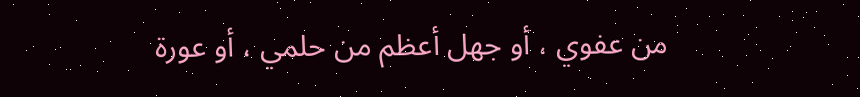من عفوي ، أو جهل أعظم من حلمي ، أو عورة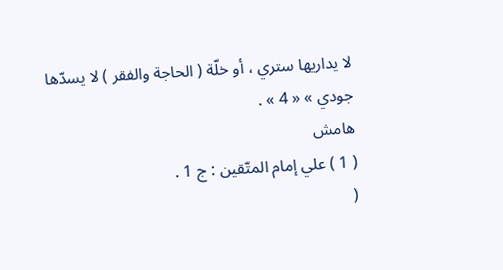لا يداريها ستري ، أو خلّة ( الحاجة والفقر ) لا يسدّها جودي » « 4 » .
هامش
( 1 ) علي إمام المتّقين : ج 1 .
(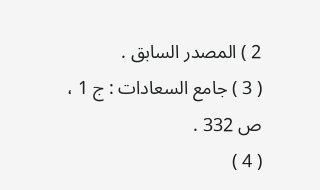2 ) المصدر السابق .
( 3 ) جامع السعادات : ج 1 ، ص 332 .
( 4 )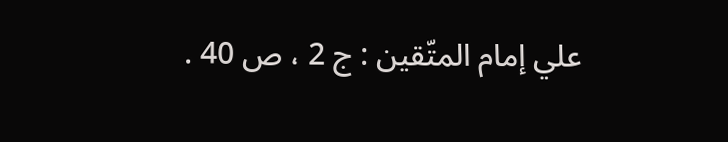علي إمام المتّقين : ج 2 ، ص 40 .